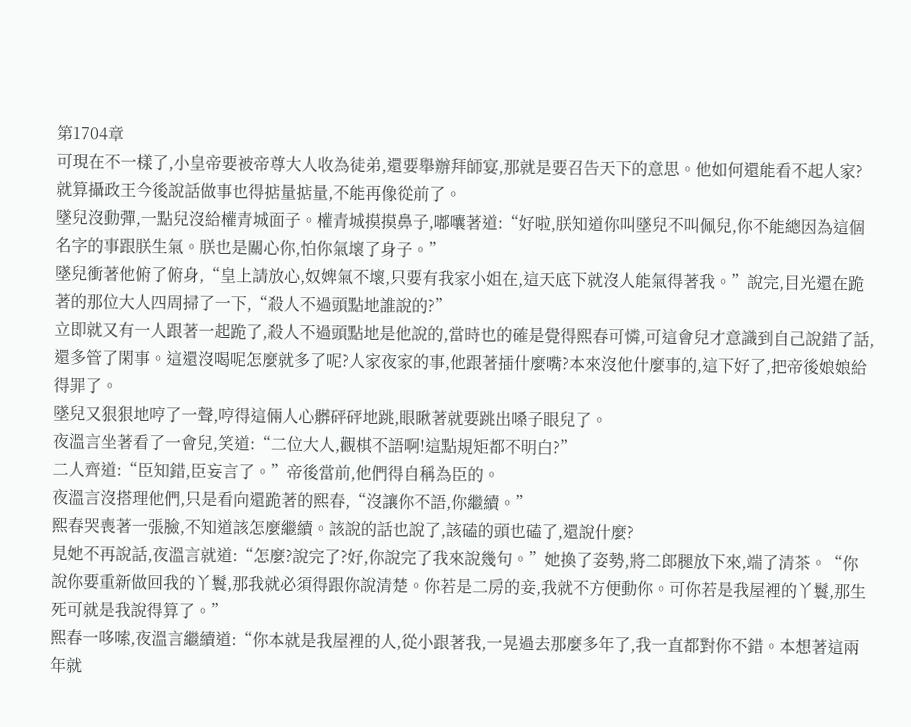第1704章
可現在不一樣了,小皇帝要被帝尊大人收為徒弟,還要舉辦拜師宴,那就是要召告天下的意思。他如何還能看不起人家?就算攝政王今後說話做事也得掂量掂量,不能再像從前了。
墜兒沒動彈,一點兒沒給權青城面子。權青城摸摸鼻子,嘟囔著道:“好啦,朕知道你叫墜兒不叫佩兒,你不能總因為這個名字的事跟朕生氣。朕也是關心你,怕你氣壞了身子。”
墜兒衝著他俯了俯身,“皇上請放心,奴婢氣不壞,只要有我家小姐在,這天底下就沒人能氣得著我。”說完,目光還在跪著的那位大人四周掃了一下,“殺人不過頭點地誰說的?”
立即就又有一人跟著一起跪了,殺人不過頭點地是他說的,當時也的確是覺得熙春可憐,可這會兒才意識到自己說錯了話,還多管了閑事。這還沒喝呢怎麼就多了呢?人家夜家的事,他跟著插什麼嘴?本來沒他什麼事的,這下好了,把帝後娘娘給得罪了。
墜兒又狠狠地哼了一聲,哼得這倆人心髒砰砰地跳,眼瞅著就要跳出嗓子眼兒了。
夜溫言坐著看了一會兒,笑道:“二位大人,觀棋不語啊!這點規矩都不明白?”
二人齊道:“臣知錯,臣妄言了。”帝後當前,他們得自稱為臣的。
夜溫言沒搭理他們,只是看向還跪著的熙春,“沒讓你不語,你繼續。”
熙春哭喪著一張臉,不知道該怎麼繼續。該說的話也說了,該磕的頭也磕了,還說什麼?
見她不再說話,夜溫言就道:“怎麼?說完了?好,你說完了我來說幾句。”她換了姿勢,將二郎腿放下來,端了清茶。“你說你要重新做回我的丫鬟,那我就必須得跟你說清楚。你若是二房的妾,我就不方便動你。可你若是我屋裡的丫鬟,那生死可就是我說得算了。”
熙春一哆嗦,夜溫言繼續道:“你本就是我屋裡的人,從小跟著我,一晃過去那麼多年了,我一直都對你不錯。本想著這兩年就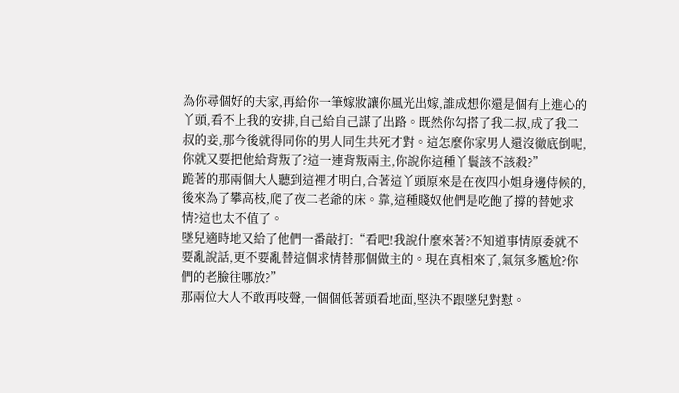為你尋個好的夫家,再給你一筆嫁妝讓你風光出嫁,誰成想你還是個有上進心的丫頭,看不上我的安排,自己給自己謀了出路。既然你勾搭了我二叔,成了我二叔的妾,那今後就得同你的男人同生共死才對。這怎麼你家男人還沒徹底倒呢,你就又要把他給背叛了?這一連背叛兩主,你說你這種丫鬟該不該殺?”
跪著的那兩個大人聽到這裡才明白,合著這丫頭原來是在夜四小姐身邊侍候的,後來為了攀高枝,爬了夜二老爺的床。靠,這種賤奴他們是吃飽了撐的替她求情?這也太不值了。
墜兒適時地又給了他們一番敲打:“看吧!我說什麼來著?不知道事情原委就不要亂說話,更不要亂替這個求情替那個做主的。現在真相來了,氣氛多尷尬?你們的老臉往哪放?”
那兩位大人不敢再吱聲,一個個低著頭看地面,堅決不跟墜兒對懟。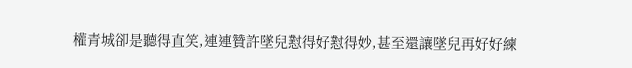權青城卻是聽得直笑,連連贊許墜兒懟得好懟得妙,甚至還讓墜兒再好好練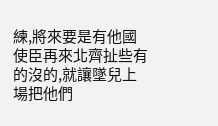練,將來要是有他國使臣再來北齊扯些有的沒的,就讓墜兒上場把他們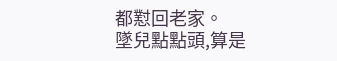都懟回老家。
墜兒點點頭,算是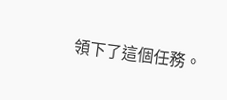領下了這個任務。